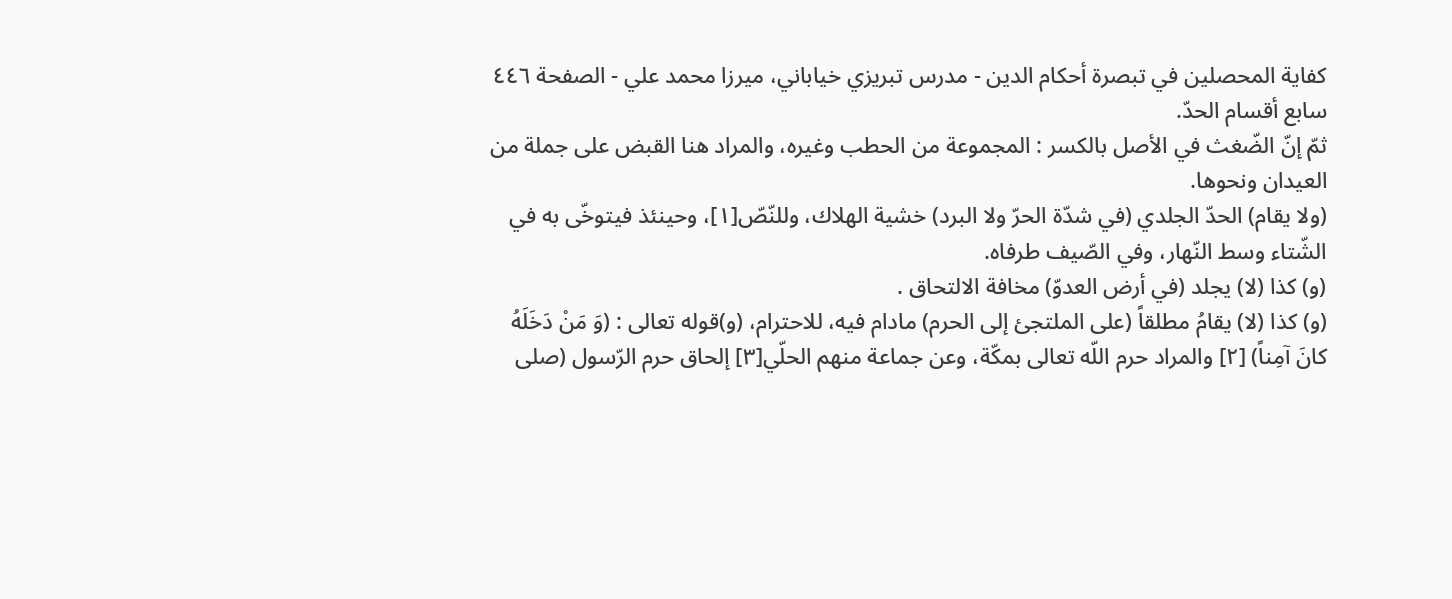كفاية المحصلين في تبصرة أحكام الدين - مدرس تبريزي خياباني، ميرزا محمد علي - الصفحة ٤٤٦
سابع أقسام الحدّ.
ثمّ إنّ الضّغث في الأصل بالكسر : المجموعة من الحطب وغيره، والمراد هنا القبض على جملة من العيدان ونحوها.
(ولا يقام) الحدّ الجلدي (في شدّة الحرّ ولا البرد) خشية الهلاك، وللنّصّ[١]، وحينئذ فيتوخّى به في الشّتاء وسط النّهار، وفي الصّيف طرفاه.
(و) كذا (لا) يجلد (في أرض العدوّ) مخافة الالتحاق .
(و) كذا (لا) يقامُ مطلقاً (على الملتجئ إلى الحرم) مادام فيه، للاحترام، (و)قوله تعالى : (وَ مَنْ دَخَلَهُ كانَ آمِناً) [٢] والمراد حرم اللّه تعالى بمكّة، وعن جماعة منهم الحلّي[٣] إلحاق حرم الرّسول (صلى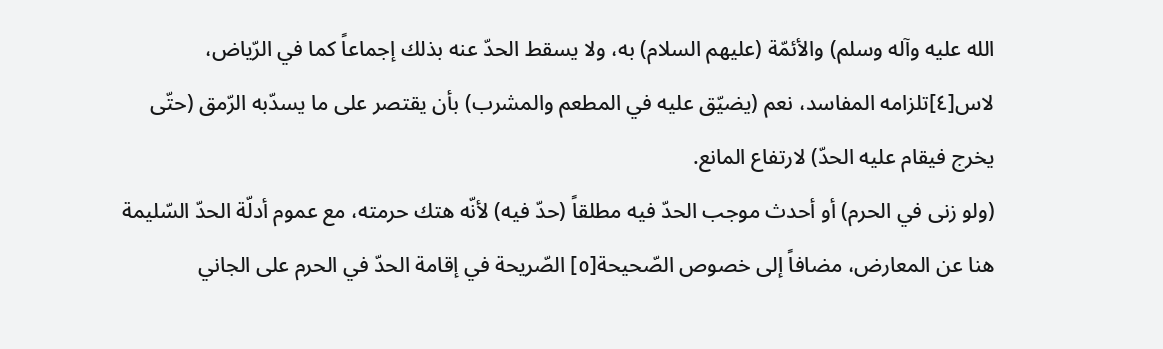الله عليه وآله وسلم) والأئمّة (عليهم السلام) به، ولا يسقط الحدّ عنه بذلك إجماعاً كما في الرّياض، لاس[٤]تلزامه المفاسد، نعم (يضيّق عليه في المطعم والمشرب) بأن يقتصر على ما يسدّبه الرّمق (حتّى يخرج فيقام عليه الحدّ) لارتفاع المانع.
(ولو زنى في الحرم) أو أحدث موجب الحدّ فيه مطلقاً (حدّ فيه) لأنّه هتك حرمته، مع عموم أدلّة الحدّ السّليمة هنا عن المعارض، مضافاً إلى خصوص الصّحيحة[٥] الصّريحة في إقامة الحدّ في الحرم على الجاني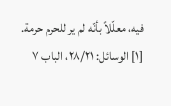فيه، معلّلاً بأنّه لم ير للحرم حرمة.
[١] الوسائل: ٢٨/٢١، الباب ٧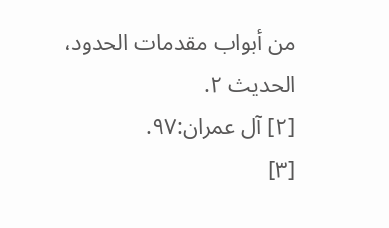من أبواب مقدمات الحدود، الحديث ٢.
[٢] آل عمران:٩٧.
[٣]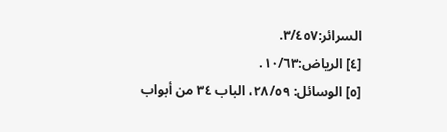السرائر:٣/٤٥٧.
[٤] الرياض:١٠/٦٣.
[٥] الوسائل: ٢٨/٥٩، الباب ٣٤ من أبواب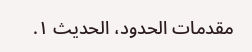مقدمات الحدود، الحديث ١.